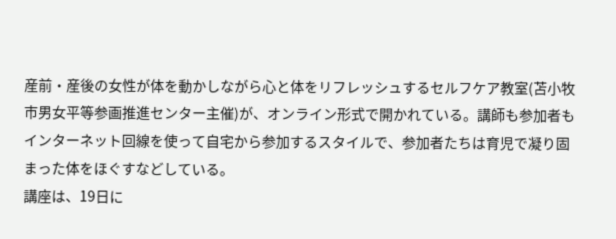産前・産後の女性が体を動かしながら心と体をリフレッシュするセルフケア教室(苫小牧市男女平等参画推進センター主催)が、オンライン形式で開かれている。講師も参加者もインターネット回線を使って自宅から参加するスタイルで、参加者たちは育児で凝り固まった体をほぐすなどしている。
講座は、19日に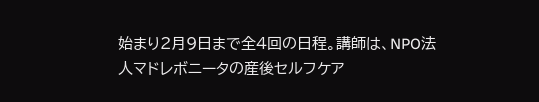始まり2月9日まで全4回の日程。講師は、NPO法人マドレボニータの産後セルフケア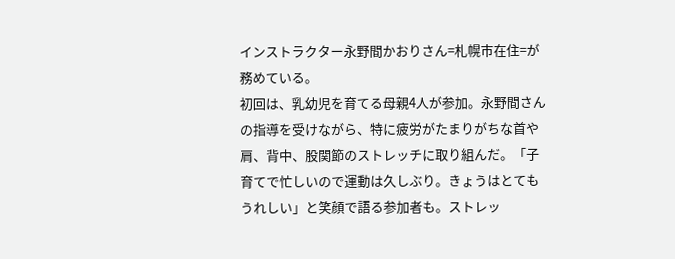インストラクター永野間かおりさん=札幌市在住=が務めている。
初回は、乳幼児を育てる母親4人が参加。永野間さんの指導を受けながら、特に疲労がたまりがちな首や肩、背中、股関節のストレッチに取り組んだ。「子育てで忙しいので運動は久しぶり。きょうはとてもうれしい」と笑顔で語る参加者も。ストレッ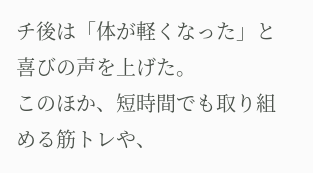チ後は「体が軽くなった」と喜びの声を上げた。
このほか、短時間でも取り組める筋トレや、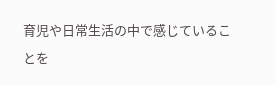育児や日常生活の中で感じていることを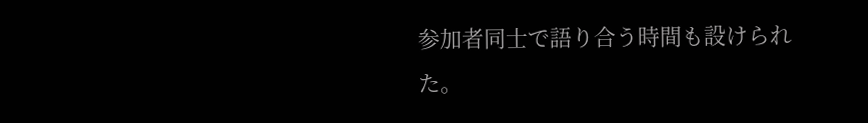参加者同士で語り合う時間も設けられた。